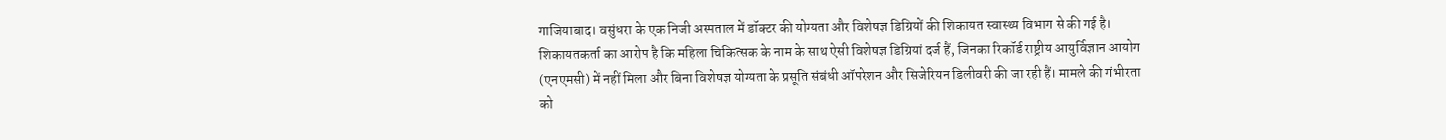गाजियाबाद। वसुंधरा के एक निजी अस्पताल में डॉक्टर की योग्यता और विशेषज्ञ डिग्रियों की शिकायत स्वास्थ्य विभाग से की गई है। शिकायतकर्ता का आरोप है कि महिला चिकित्सक के नाम के साथ ऐसी विशेषज्ञ डिग्रियां दर्ज हैं, जिनका रिकॉर्ड राष्ट्रीय आयुर्विज्ञान आयोग (एनएमसी) में नहीं मिला और बिना विशेषज्ञ योग्यता के प्रसूति संबंधी ऑपरेशन और सिजेरियन डिलीवरी की जा रही हैं। मामले की गंभीरता को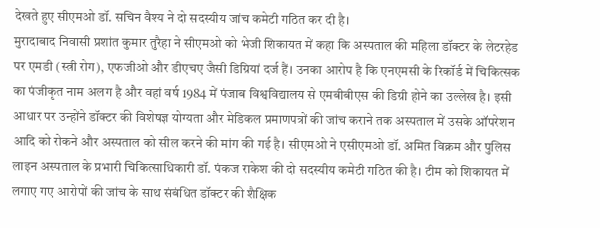देखते हुए सीएमओ डॉ. सचिन वैश्य ने दो सदस्यीय जांच कमेटी गठित कर दी है।
मुरादाबाद निवासी प्रशांत कुमार तुरैहा ने सीएमओ को भेजी शिकायत में कहा कि अस्पताल की महिला डॉक्टर के लेटरहेड पर एमडी (स्त्री रोग), एफजीओ और डीएचए जैसी डिग्रियां दर्ज हैं। उनका आरोप है कि एनएमसी के रिकॉर्ड में चिकित्सक का पंजीकृत नाम अलग है और वहां वर्ष 1984 में पंजाब विश्वविद्यालय से एमबीबीएस की डिग्री होने का उल्लेख है। इसी आधार पर उन्होंने डॉक्टर की विशेषज्ञ योग्यता और मेडिकल प्रमाणपत्रों की जांच कराने तक अस्पताल में उसके ऑपरेशन आदि को रोकने और अस्पताल को सील करने की मांग की गई है। सीएमओ ने एसीएमओ डॉ. अमित विक्रम और पुलिस लाइन अस्पताल के प्रभारी चिकित्साधिकारी डॉ. पंकज राकेश की दो सदस्यीय कमेटी गठित की है। टीम को शिकायत में लगाए गए आरोपों की जांच के साथ संबंधित डॉक्टर की शैक्षिक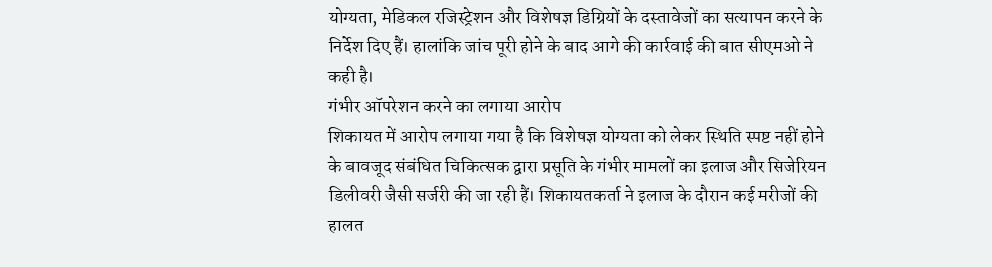योग्यता, मेडिकल रजिस्ट्रेशन और विशेषज्ञ डिग्रियों के दस्तावेजों का सत्यापन करने के निर्देश दिए हैं। हालांकि जांच पूरी होने के बाद आगे की कार्रवाई की बात सीएमओ ने कही है।
गंभीर ऑपरेशन करने का लगाया आरोप
शिकायत में आरोप लगाया गया है कि विशेषज्ञ योग्यता को लेकर स्थिति स्पष्ट नहीं होने के बावजूद संबंधित चिकित्सक द्वारा प्रसूति के गंभीर मामलों का इलाज और सिजेरियन डिलीवरी जैसी सर्जरी की जा रही हैं। शिकायतकर्ता ने इलाज के दौरान कई मरीजों की हालत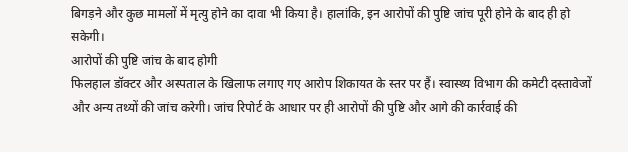बिगड़ने और कुछ मामलों में मृत्यु होने का दावा भी किया है। हालांकि, इन आरोपों की पुष्टि जांच पूरी होने के बाद ही हो सकेगी।
आरोपों की पुष्टि जांच के बाद होगी
फिलहाल डॉक्टर और अस्पताल के खिलाफ लगाए गए आरोप शिकायत के स्तर पर हैं। स्वास्थ्य विभाग की कमेटी दस्तावेजों और अन्य तथ्यों की जांच करेगी। जांच रिपोर्ट के आधार पर ही आरोपों की पुष्टि और आगे की कार्रवाई की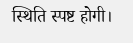स्थिति स्पष्ट होगी।